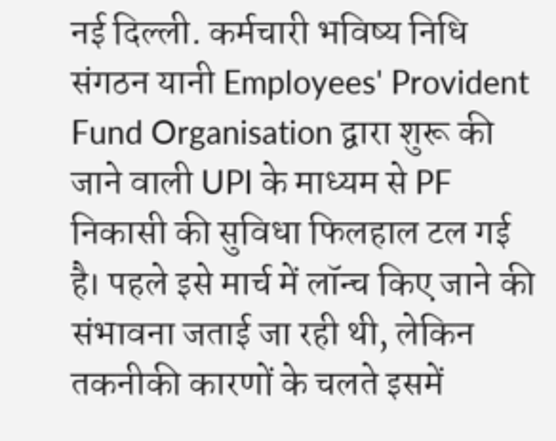नई दिल्ली. कर्मचारी भविष्य निधि संगठन यानी Employees' Provident Fund Organisation द्वारा शुरू की जाने वाली UPI के माध्यम से PF निकासी की सुविधा फिलहाल टल गई है। पहले इसे मार्च में लॉन्च किए जाने की संभावना जताई जा रही थी, लेकिन तकनीकी कारणों के चलते इसमें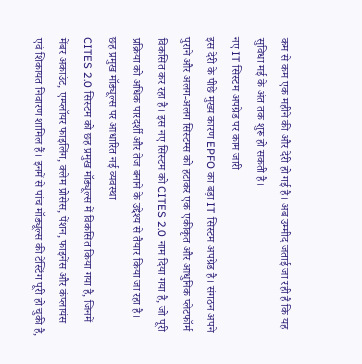कम से कम एक महीने की और देरी हो गई है। अब उम्मीद जताई जा रही है कि यह सुविधा मई के अंत तक शुरू हो सकती है।
नए IT सिस्टम अपग्रेड पर काम जारी
इस देरी के पीछे मुख्य कारण EPFO का बड़ा IT सिस्टम अपग्रेड है। संगठन अपने पुराने और अलग-अलग सिस्टम्स को हटाकर एक एकीकृत और आधुनिक प्लेटफॉर्म विकसित कर रहा है। इस नए सिस्टम को CITES 2.0 नाम दिया गया है, जो पूरी प्रक्रिया को अधिक पारदर्शी और तेज बनाने के उद्देश्य से तैयार किया जा रहा है।
छह प्रमुख मॉड्यूल्स पर आधारित नई व्यवस्था
CITES 2.0 सिस्टम को छह प्रमुख मॉड्यूल्स में विकसित किया गया है, जिनमें मेंबर अकाउंट, एम्प्लॉयर फाइलिंग, क्लेम प्रोसेस, पेंशन, फाइनेंस और कंप्लायंस एवं शिकायत निवारण शामिल हैं। इनमें से पांच मॉड्यूल्स की टेस्टिंग पूरी हो चुकी है,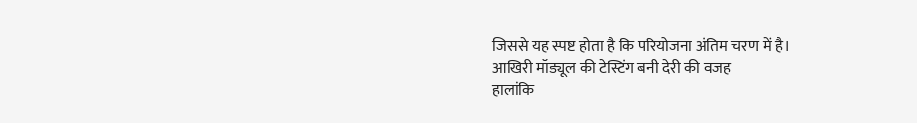जिससे यह स्पष्ट होता है कि परियोजना अंतिम चरण में है।
आखिरी मॉड्यूल की टेस्टिंग बनी देरी की वजह
हालांकि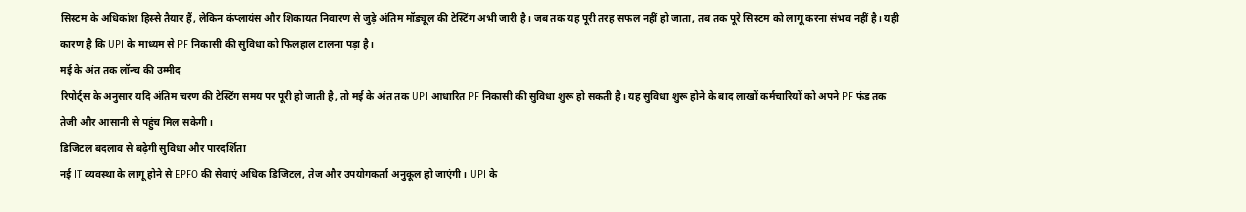सिस्टम के अधिकांश हिस्से तैयार हैं, लेकिन कंप्लायंस और शिकायत निवारण से जुड़े अंतिम मॉड्यूल की टेस्टिंग अभी जारी है। जब तक यह पूरी तरह सफल नहीं हो जाता, तब तक पूरे सिस्टम को लागू करना संभव नहीं है। यही कारण है कि UPI के माध्यम से PF निकासी की सुविधा को फिलहाल टालना पड़ा है।
मई के अंत तक लॉन्च की उम्मीद
रिपोर्ट्स के अनुसार यदि अंतिम चरण की टेस्टिंग समय पर पूरी हो जाती है, तो मई के अंत तक UPI आधारित PF निकासी की सुविधा शुरू हो सकती है। यह सुविधा शुरू होने के बाद लाखों कर्मचारियों को अपने PF फंड तक तेजी और आसानी से पहुंच मिल सकेगी।
डिजिटल बदलाव से बढ़ेगी सुविधा और पारदर्शिता
नई IT व्यवस्था के लागू होने से EPFO की सेवाएं अधिक डिजिटल, तेज और उपयोगकर्ता अनुकूल हो जाएंगी। UPI के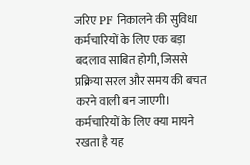जरिए PF निकालने की सुविधा कर्मचारियों के लिए एक बड़ा बदलाव साबित होगी, जिससे प्रक्रिया सरल और समय की बचत करने वाली बन जाएगी।
कर्मचारियों के लिए क्या मायने रखता है यह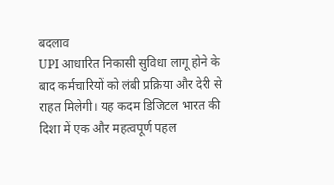बदलाव
UPI आधारित निकासी सुविधा लागू होने के बाद कर्मचारियों को लंबी प्रक्रिया और देरी से राहत मिलेगी। यह कदम डिजिटल भारत की दिशा में एक और महत्वपूर्ण पहल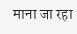माना जा रहा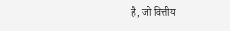है, जो वित्तीय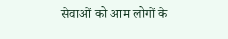सेवाओं को आम लोगों के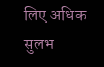लिए अधिक सुलभ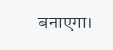बनाएगा।